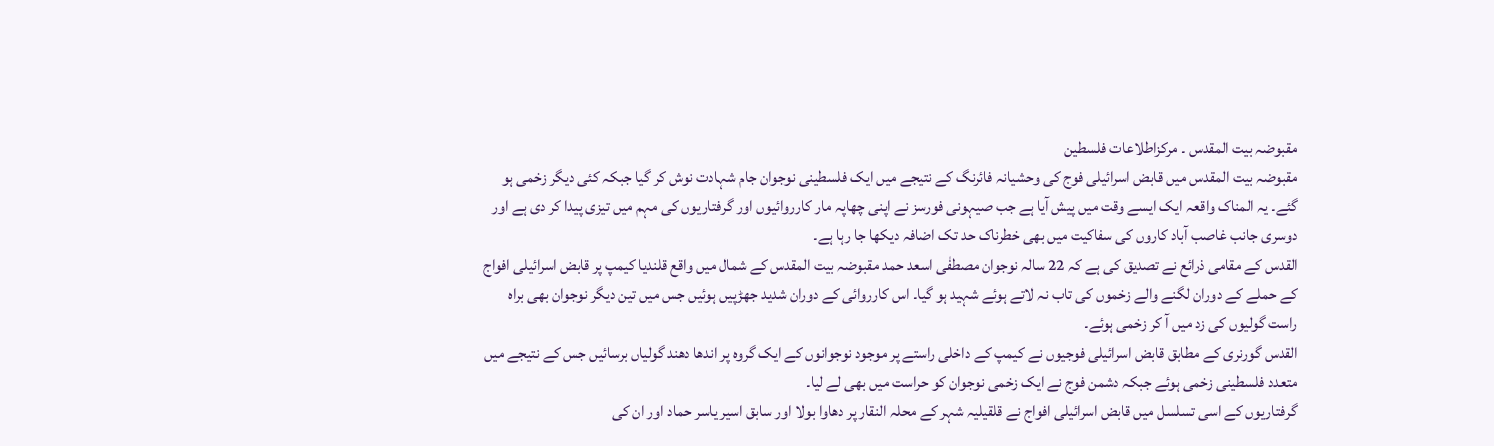مقبوضہ بیت المقدس ۔ مرکزاطلاعات فلسطین
مقبوضہ بیت المقدس میں قابض اسرائیلی فوج کی وحشیانہ فائرنگ کے نتیجے میں ایک فلسطینی نوجوان جام شہادت نوش کر گیا جبکہ کئی دیگر زخمی ہو گئے۔ یہ المناک واقعہ ایک ایسے وقت میں پیش آیا ہے جب صیہونی فورسز نے اپنی چھاپہ مار کارروائیوں اور گرفتاریوں کی مہم میں تیزی پیدا کر دی ہے اور دوسری جانب غاصب آباد کاروں کی سفاکیت میں بھی خطرناک حد تک اضافہ دیکھا جا رہا ہے۔
القدس کے مقامی ذرائع نے تصدیق کی ہے کہ 22 سالہ نوجوان مصطفٰی اسعد حمد مقبوضہ بیت المقدس کے شمال میں واقع قلندیا کیمپ پر قابض اسرائیلی افواج کے حملے کے دوران لگنے والے زخموں کی تاب نہ لاتے ہوئے شہید ہو گیا۔ اس کارروائی کے دوران شدید جھڑپیں ہوئیں جس میں تین دیگر نوجوان بھی براہ راست گولیوں کی زد میں آ کر زخمی ہوئے۔
القدس گورنری کے مطابق قابض اسرائیلی فوجیوں نے کیمپ کے داخلی راستے پر موجود نوجوانوں کے ایک گروہ پر اندھا دھند گولیاں برسائیں جس کے نتیجے میں متعدد فلسطینی زخمی ہوئے جبکہ دشمن فوج نے ایک زخمی نوجوان کو حراست میں بھی لے لیا۔
گرفتاریوں کے اسی تسلسل میں قابض اسرائیلی افواج نے قلقيليہ شہر کے محلہ النقار پر دھاوا بولا اور سابق اسیر یاسر حماد اور ان کی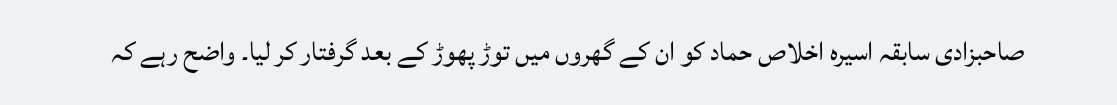صاحبزادی سابقہ اسیرہ اخلاص حماد کو ان کے گھروں میں توڑ پھوڑ کے بعد گرفتار کر لیا۔ واضح رہے کہ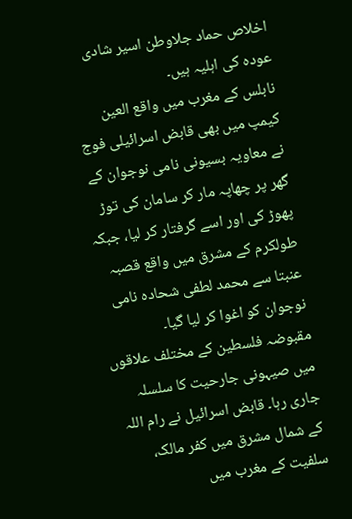اخلاص حماد جلاوطن اسیر شادی عودہ کی اہلیہ ہیں۔
نابلس کے مغرب میں واقع العین کیمپ میں بھی قابض اسرائیلی فوج نے معاویہ بسیونی نامی نوجوان کے گھر پر چھاپہ مار کر سامان کی توڑ پھوڑ کی اور اسے گرفتار کر لیا، جبکہ طولکرم کے مشرق میں واقع قصبہ عنبتا سے محمد لطفی شحادہ نامی نوجوان کو اغوا کر لیا گیا۔
مقبوضہ فلسطین کے مختلف علاقوں میں صیہونی جارحیت کا سلسلہ جاری رہا۔ قابض اسرائیل نے رام اللہ کے شمال مشرق میں کفر مالک، سلفیت کے مغرب میں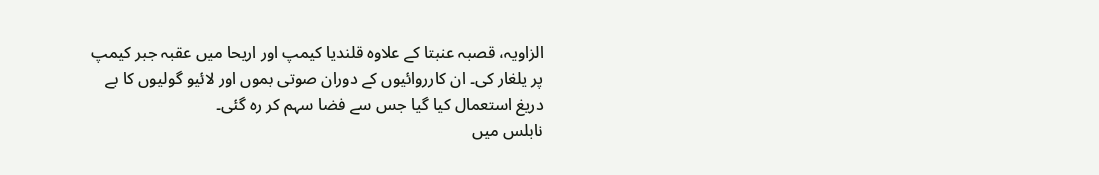الزاویہ، قصبہ عنبتا کے علاوہ قلندیا کیمپ اور اريحا میں عقبہ جبر کیمپ پر یلغار کی۔ ان کارروائیوں کے دوران صوتی بموں اور لائیو گولیوں کا بے دریغ استعمال کیا گیا جس سے فضا سہم کر رہ گئی۔
نابلس میں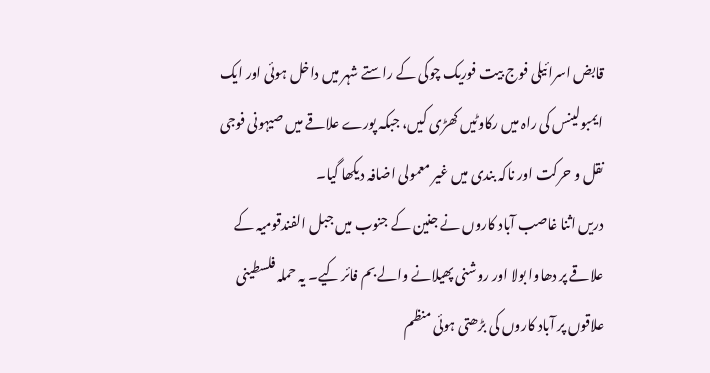قابض اسرائیلی فوج بیت فوریک چوکی کے راستے شہر میں داخل ہوئی اور ایک ایمبولینس کی راہ میں رکاوٹیں کھڑی کیں، جبکہ پورے علاقے میں صیہونی فوجی نقل و حرکت اور ناکہ بندی میں غیر معمولی اضافہ دیکھا گیا۔
دریں اثنا غاصب آباد کاروں نے جنین کے جنوب میں جبل الفندقومیہ کے علاقے پر دھاوا بولا اور روشنی پھیلانے والے بم فائر کیے۔ یہ حملہ فلسطینی علاقوں پر آباد کاروں کی بڑھتی ہوئی منظم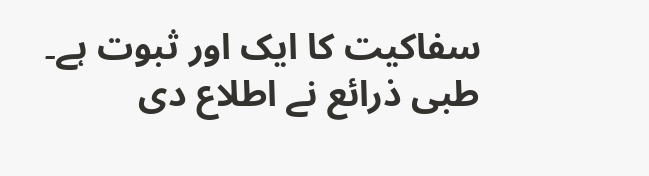سفاکیت کا ایک اور ثبوت ہے۔
طبی ذرائع نے اطلاع دی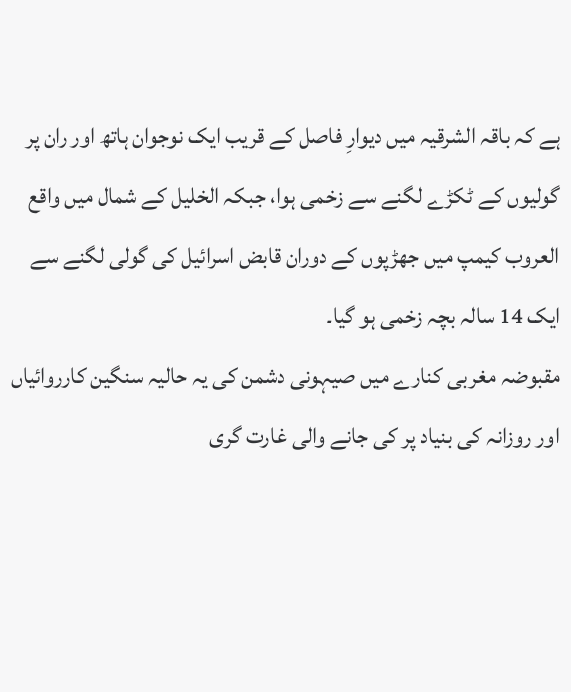ہے کہ باقہ الشرقیہ میں دیوارِ فاصل کے قریب ایک نوجوان ہاتھ اور ران پر گولیوں کے ٹکڑے لگنے سے زخمی ہوا، جبکہ الخلیل کے شمال میں واقع العروب کیمپ میں جھڑپوں کے دوران قابض اسرائیل کی گولی لگنے سے ایک 14 سالہ بچہ زخمی ہو گیا۔
مقبوضہ مغربی کنارے میں صیہونی دشمن کی یہ حالیہ سنگین کارروائیاں اور روزانہ کی بنیاد پر کی جانے والی غارت گری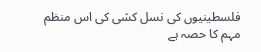فلسطینیوں کی نسل کشی کی اس منظم مہم کا حصہ ہے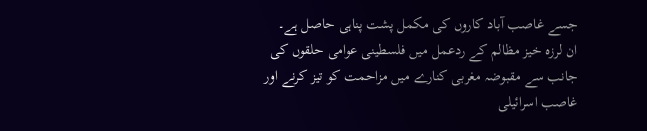جسے غاصب آباد کاروں کی مکمل پشت پناہی حاصل ہے۔
ان لرزہ خیز مظالم کے ردعمل میں فلسطینی عوامی حلقوں کی جانب سے مقبوضہ مغربی کنارے میں مزاحمت کو تیز کرنے اور غاصب اسرائیلی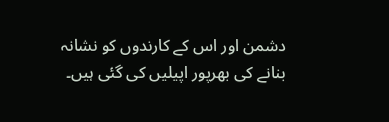دشمن اور اس کے کارندوں کو نشانہ بنانے کی بھرپور اپیلیں کی گئی ہیں۔